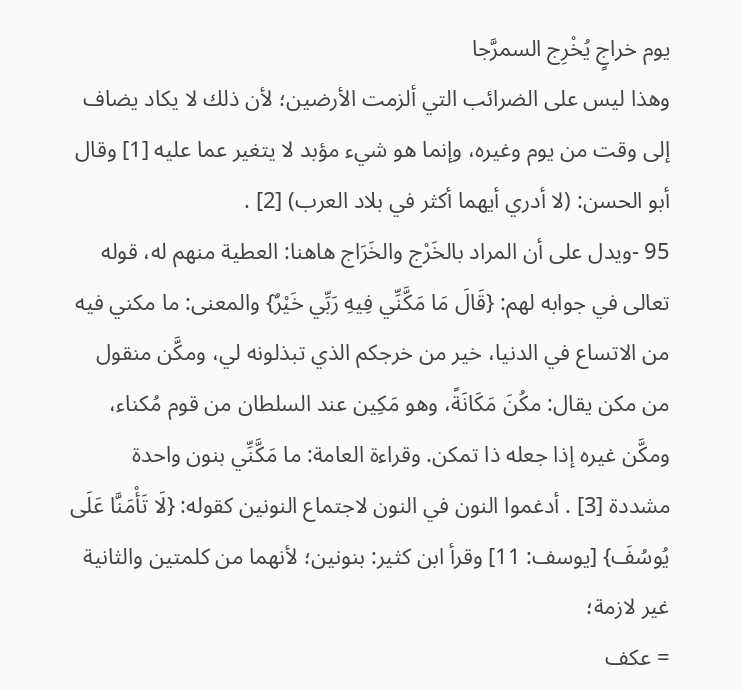يوم خراجٍ يُخْرِج السمرَّجا
وهذا ليس على الضرائب التي ألزمت الأرضين؛ لأن ذلك لا يكاد يضاف إلى وقت من يوم وغيره، وإنما هو شيء مؤبد لا يتغير عما عليه [1] وقال أبو الحسن: (لا أدري أيهما أكثر في بلاد العرب) [2] .
95 -ويدل على أن المراد بالخَرْج والخَرَاج هاهنا: العطية منهم له، قوله تعالى في جوابه لهم: {قَالَ مَا مَكَّنِّي فِيهِ رَبِّي خَيْرٌ} والمعنى: ما مكني فيه من الاتساع في الدنيا، خير من خرجكم الذي تبذلونه لي، ومكَّن منقول من مكن يقال: مكُنَ مَكَانَةً، وهو مَكِين عند السلطان من قوم مُكناء، ومكَّن غيره إذا جعله ذا تمكن. وقراءة العامة: ما مَكَّنِّي بنون واحدة مشددة [3] . أدغموا النون في النون لاجتماع النونين كقوله: {لَا تَأْمَنَّا عَلَى يُوسُفَ} [يوسف: 11] وقرأ ابن كثير: بنونين؛ لأنهما من كلمتين والثانية غير لازمة؛
= عكف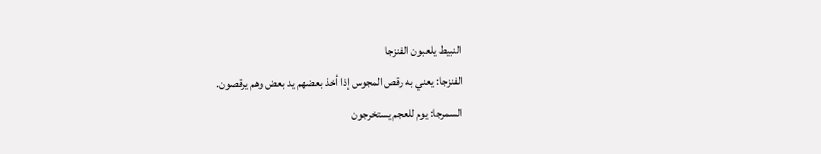النبيط يلعبون الفنزجا
الفنزجا: يعني به رقص المجوس إذا أخذ بعضهم يد بعض وهم يرقصون.
السمرجا: يوم للعجم يستخرجون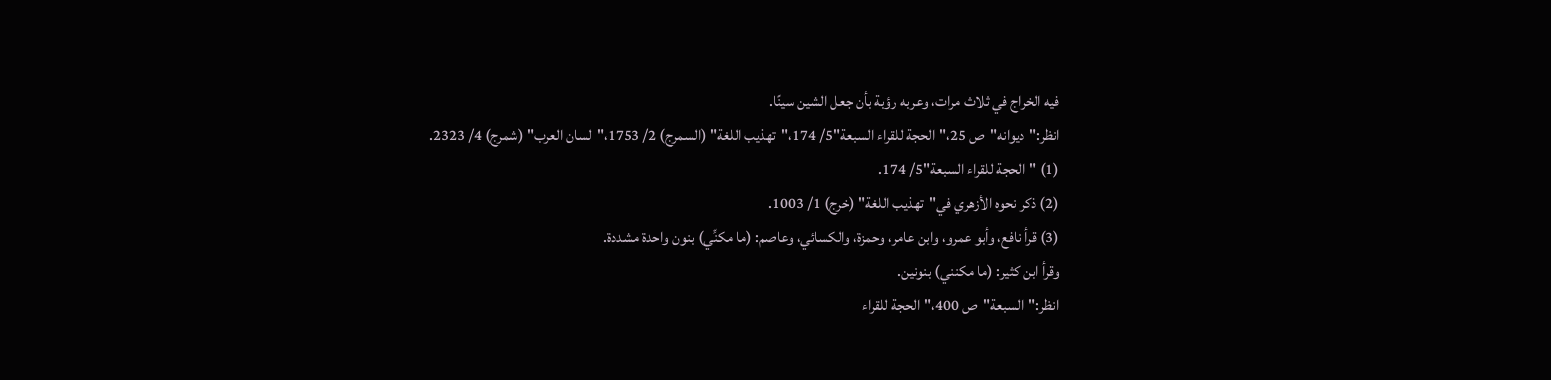فيه الخراج في ثلاث مرات، وعربه رؤبة بأن جعل الشين سينًا.
انظر:"ديوانه"ص 25،"الحجة للقراء السبعة"5/ 174،"تهذيب اللغة" (السمرج) 2/ 1753،"لسان العرب" (شمرج) 4/ 2323.
(1) "الحجة للقراء السبعة"5/ 174.
(2) ذكر نحوه الأزهري في"تهذيب اللغة" (خرج) 1/ 1003.
(3) قرأ نافع، وأبو عمرو، وابن عامر، وحمزة، والكسائي، وعاصم: (ما مكنِّي) بنون واحدة مشددة.
وقرأ ابن كثير: (ما مكنني) بنونين.
انظر:"السبعة"ص 400،"الحجة للقراء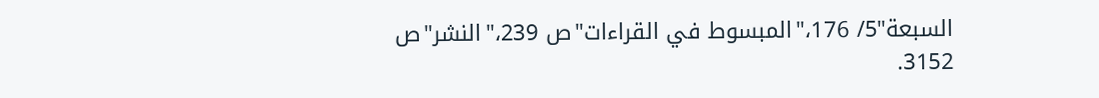السبعة"5/ 176،"المبسوط في القراءات"ص 239،"النشر"ص 3152.